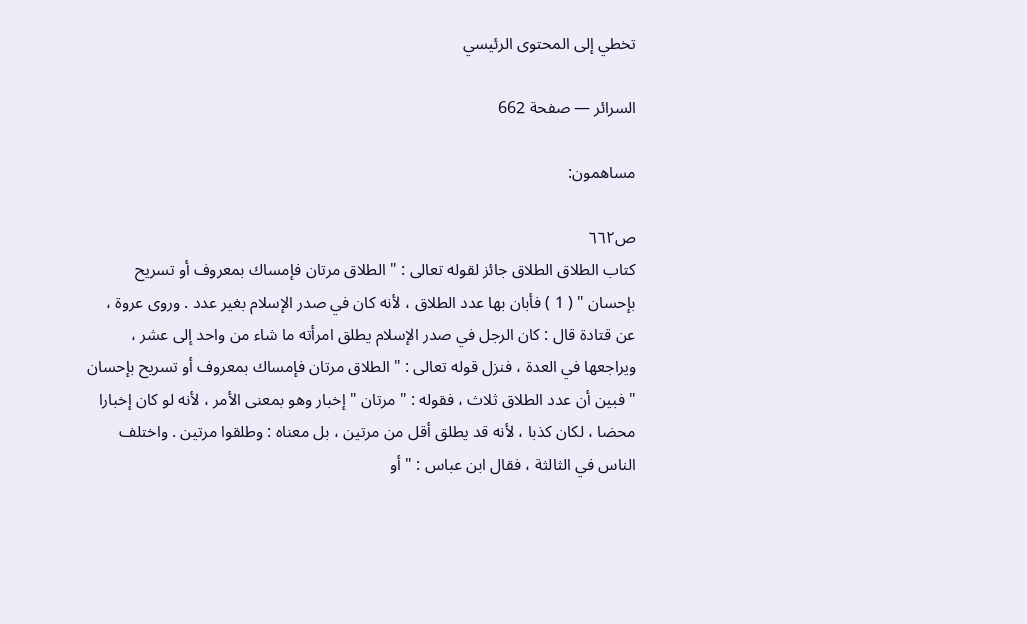تخطي إلى المحتوى الرئيسي

السرائر — صفحة 662

مساهمون:

ص٦٦٢
كتاب الطلاق الطلاق جائز لقوله تعالى : " الطلاق مرتان فإمساك بمعروف أو تسريح بإحسان " ( 1 ) فأبان بها عدد الطلاق ، لأنه كان في صدر الإسلام بغير عدد . وروى عروة ، عن قتادة قال : كان الرجل في صدر الإسلام يطلق امرأته ما شاء من واحد إلى عشر ، ويراجعها في العدة ، فنزل قوله تعالى : " الطلاق مرتان فإمساك بمعروف أو تسريح بإحسان " فبين أن عدد الطلاق ثلاث ، فقوله : " مرتان " إخبار وهو بمعنى الأمر ، لأنه لو كان إخبارا محضا ، لكان كذبا ، لأنه قد يطلق أقل من مرتين ، بل معناه : وطلقوا مرتين . واختلف الناس في الثالثة ، فقال ابن عباس : " أو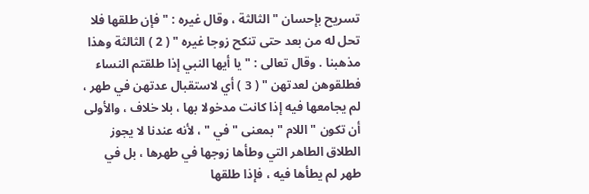تسريح بإحسان " الثالثة ، وقال غيره : " فإن طلقها فلا تحل له من بعد حتى تنكح زوجا غيره " ( 2 ) الثالثة وهذا مذهبنا . وقال تعالى : " يا أيها النبي إذا طلقتم النساء فطلقوهن لعدتهن " ( 3 ) أي لاستقبال عدتهن في طهر ، لم يجامعها فيه إذا كانت مدخولا بها ، بلا خلاف ، والأولى أن تكون " اللام " بمعنى " في " ، لأنه عندنا لا يجوز الطلاق الطاهر التي وطأها زوجها في طهرها ، بل في طهر لم يطأها فيه ، فإذا طلقها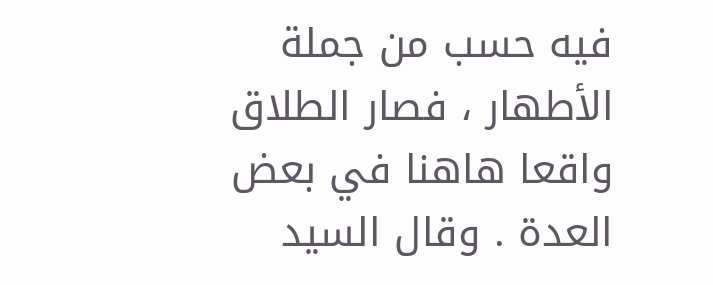فيه حسب من جملة الأطهار ، فصار الطلاق واقعا هاهنا في بعض العدة . وقال السيد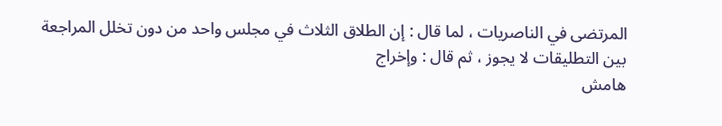المرتضى في الناصريات ، لما قال : إن الطلاق الثلاث في مجلس واحد من دون تخلل المراجعة بين التطليقات لا يجوز ، ثم قال : وإخراج
هامش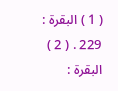( 1 ) البقرة : 229 . ( 2 ) البقرة :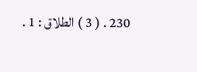230 . ( 3 ) الطلاق : 1 .